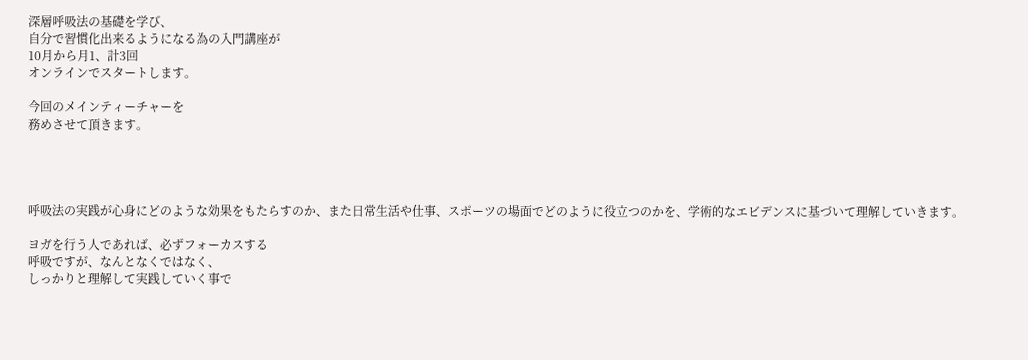深層呼吸法の基礎を学び、
自分で習慣化出来るようになる為の入門講座が
10月から月1、計3回
オンラインでスタートします。

今回のメインティーチャーを
務めさせて頂きます。




呼吸法の実践が心身にどのような効果をもたらすのか、また日常生活や仕事、スポーツの場面でどのように役立つのかを、学術的なエビデンスに基づいて理解していきます。

ヨガを行う人であれば、必ずフォーカスする
呼吸ですが、なんとなくではなく、
しっかりと理解して実践していく事で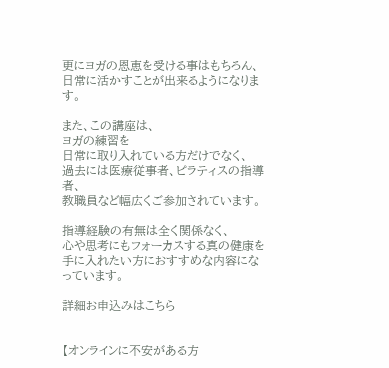更にヨガの恩恵を受ける事はもちろん、
日常に活かすことが出来るようになります。

また、この講座は、
ヨガの練習を
日常に取り入れている方だけでなく、
過去には医療従事者、ピラティスの指導者、
教職員など幅広くご参加されています。

指導経験の有無は全く関係なく、
心や思考にもフォーカスする真の健康を手に入れたい方におすすめな内容になっています。

詳細お申込みはこちら


【オンラインに不安がある方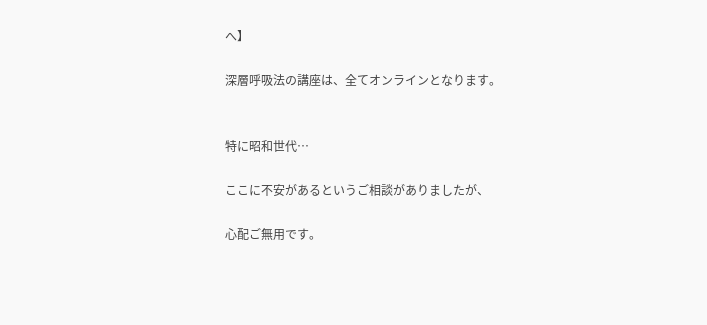へ】

深層呼吸法の講座は、全てオンラインとなります。


特に昭和世代…

ここに不安があるというご相談がありましたが、

心配ご無用です。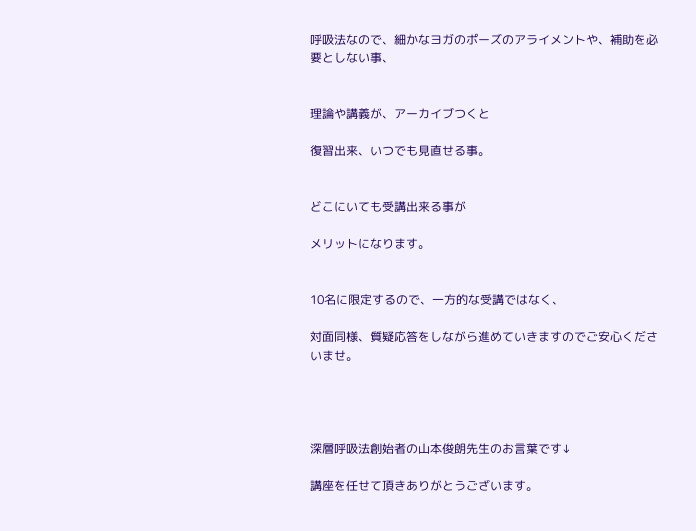呼吸法なので、細かなヨガのポーズのアライメントや、補助を必要としない事、


理論や講義が、アーカイブつくと

復習出来、いつでも見直せる事。


どこにいても受講出来る事が

メリットになります。


10名に限定するので、一方的な受講ではなく、

対面同様、質疑応答をしながら進めていきますのでご安心くださいませ。




深層呼吸法創始者の山本俊朗先生のお言葉です↓

講座を任せて頂きありがとうございます。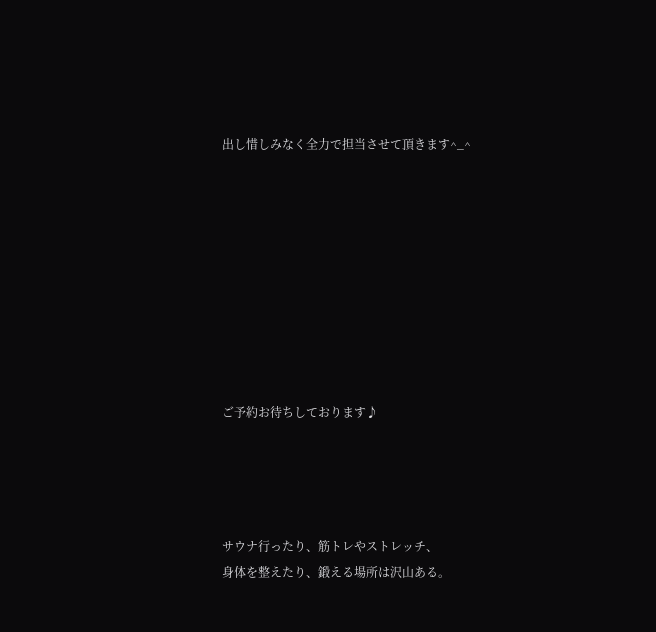出し惜しみなく全力で担当させて頂きます^_^









ご予約お待ちしております♪




サウナ行ったり、筋トレやストレッチ、
身体を整えたり、鍛える場所は沢山ある。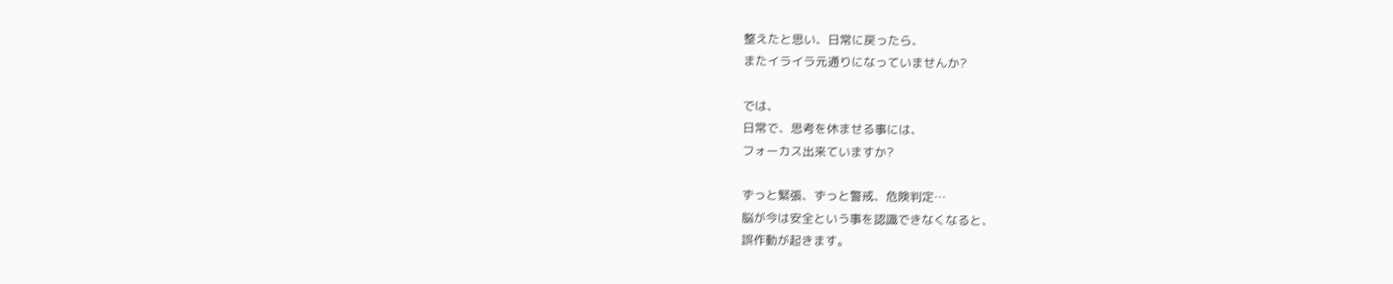整えたと思い、日常に戻ったら、
またイライラ元通りになっていませんか?

では、
日常で、思考を休ませる事には、
フォーカス出来ていますか?

ずっと緊張、ずっと警戒、危険判定…
脳が今は安全という事を認識できなくなると、
誤作動が起きます。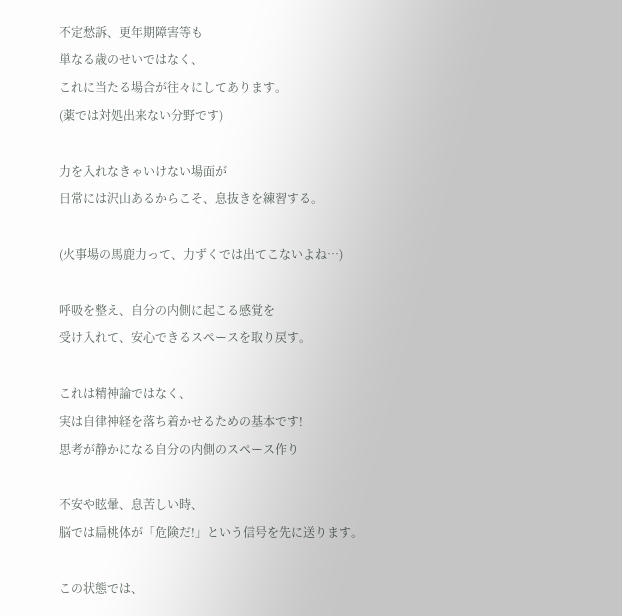不定愁訴、更年期障害等も
単なる歳のせいではなく、
これに当たる場合が往々にしてあります。
(薬では対処出来ない分野です)

力を入れなきゃいけない場面が
日常には沢山あるからこそ、息抜きを練習する。

(火事場の馬鹿力って、力ずくでは出てこないよね…)

呼吸を整え、自分の内側に起こる感覚を
受け入れて、安心できるスペースを取り戻す。

これは精神論ではなく、
実は自律神経を落ち着かせるための基本です!
思考が静かになる自分の内側のスペース作り

不安や眩暈、息苦しい時、
脳では扁桃体が「危険だ!」という信号を先に送ります。

この状態では、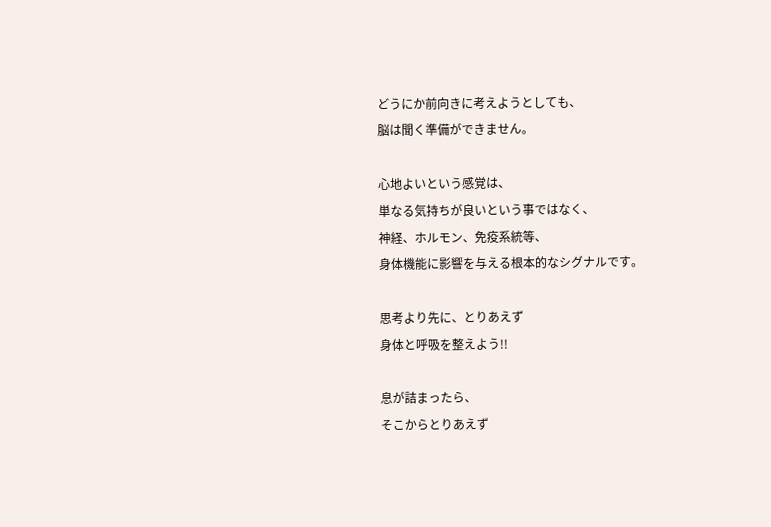どうにか前向きに考えようとしても、
脳は聞く準備ができません。

心地よいという感覚は、
単なる気持ちが良いという事ではなく、
神経、ホルモン、免疫系統等、
身体機能に影響を与える根本的なシグナルです。

思考より先に、とりあえず
身体と呼吸を整えよう!!

息が詰まったら、
そこからとりあえず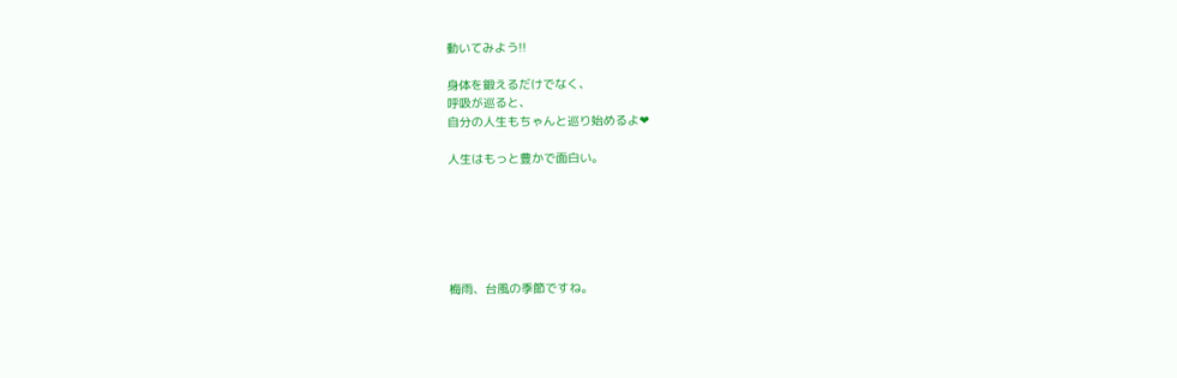動いてみよう!!

身体を鍛えるだけでなく、
呼吸が巡ると、
自分の人生もちゃんと巡り始めるよ❤

人生はもっと豊かで面白い。






梅雨、台風の季節ですね。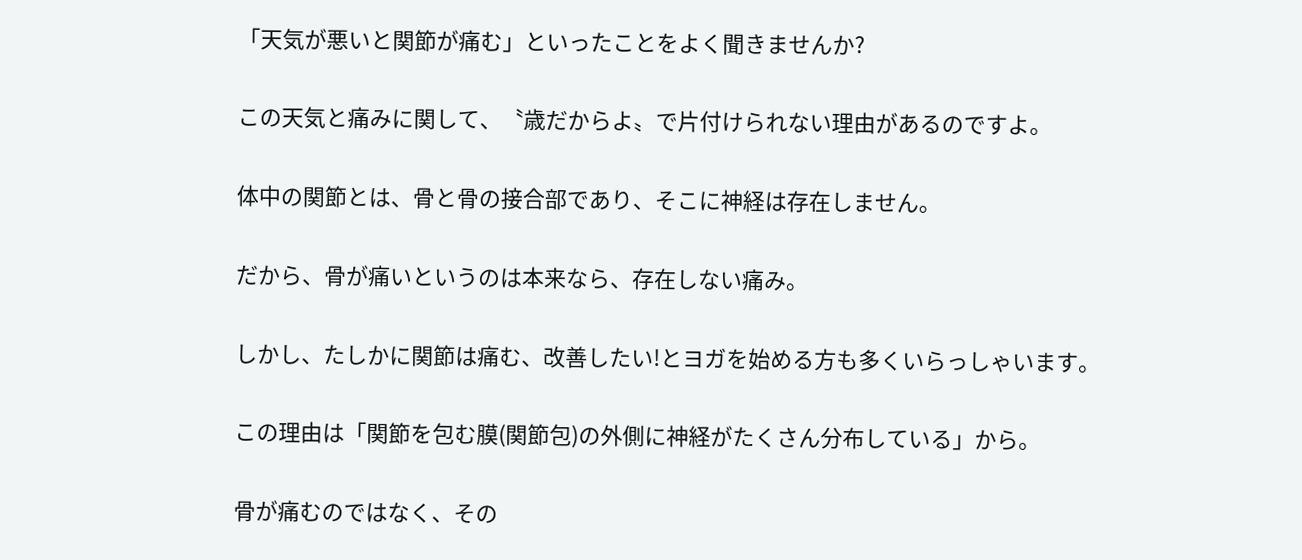「天気が悪いと関節が痛む」といったことをよく聞きませんか?

この天気と痛みに関して、〝歳だからよ〟で片付けられない理由があるのですよ。

体中の関節とは、骨と骨の接合部であり、そこに神経は存在しません。

だから、骨が痛いというのは本来なら、存在しない痛み。

しかし、たしかに関節は痛む、改善したい!とヨガを始める方も多くいらっしゃいます。

この理由は「関節を包む膜(関節包)の外側に神経がたくさん分布している」から。

骨が痛むのではなく、その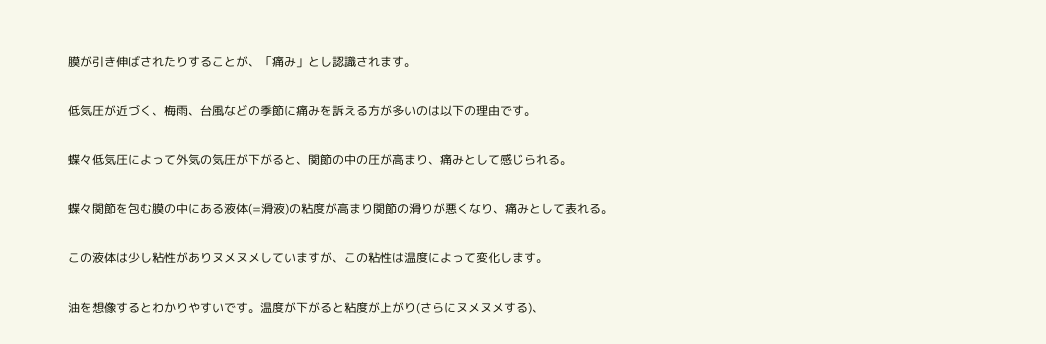膜が引き伸ばされたりすることが、「痛み」とし認識されます。

低気圧が近づく、梅雨、台風などの季節に痛みを訴える方が多いのは以下の理由です。

蝶々低気圧によって外気の気圧が下がると、関節の中の圧が高まり、痛みとして感じられる。

蝶々関節を包む膜の中にある液体(=滑液)の粘度が高まり関節の滑りが悪くなり、痛みとして表れる。

この液体は少し粘性がありヌメヌメしていますが、この粘性は温度によって変化します。

油を想像するとわかりやすいです。温度が下がると粘度が上がり(さらにヌメヌメする)、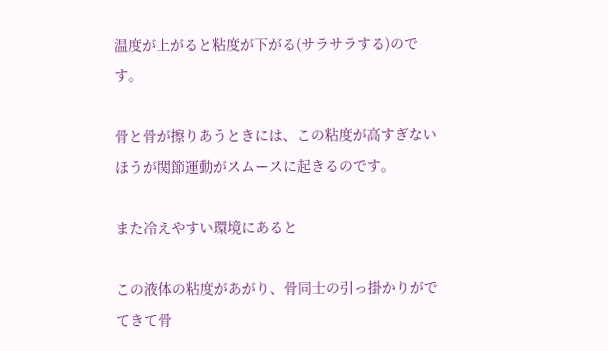温度が上がると粘度が下がる(サラサラする)のです。

骨と骨が擦りあうときには、この粘度が高すぎないほうが関節運動がスムースに起きるのです。

また冷えやすい環境にあると

この液体の粘度があがり、骨同士の引っ掛かりがでてきて骨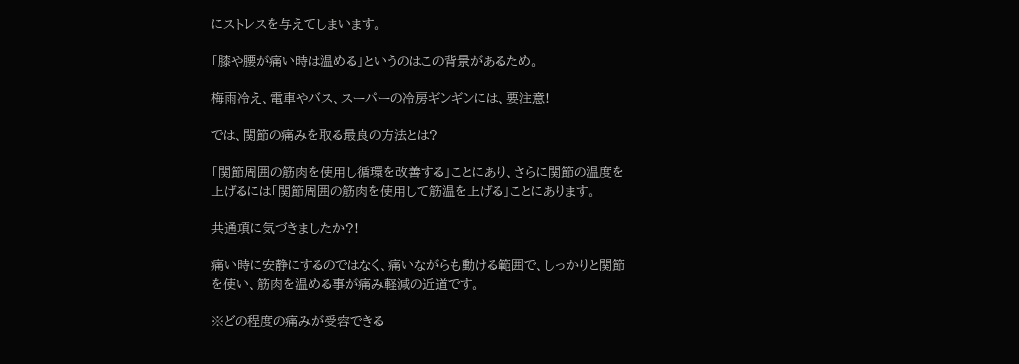にストレスを与えてしまいます。

「膝や腰が痛い時は温める」というのはこの背景があるため。

梅雨冷え、電車やバス、スーパーの冷房ギンギンには、要注意!

では、関節の痛みを取る最良の方法とは?

「関節周囲の筋肉を使用し循環を改善する」ことにあり、さらに関節の温度を上げるには「関節周囲の筋肉を使用して筋温を上げる」ことにあります。

共通項に気づきましたか?!

痛い時に安静にするのではなく、痛いながらも動ける範囲で、しっかりと関節を使い、筋肉を温める事が痛み軽減の近道です。

※どの程度の痛みが受容できる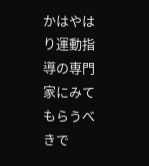かはやはり運動指導の専門家にみてもらうべきで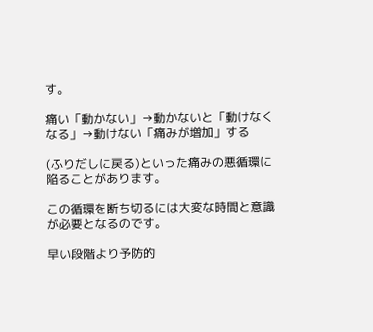す。

痛い「動かない」→動かないと「動けなくなる」→動けない「痛みが増加」する

(ふりだしに戻る)といった痛みの悪循環に陥ることがあります。

この循環を断ち切るには大変な時間と意識が必要となるのです。

早い段階より予防的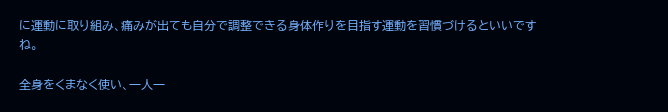に運動に取り組み、痛みが出ても自分で調整できる身体作りを目指す運動を習慣づけるといいですね。

全身をくまなく使い、一人一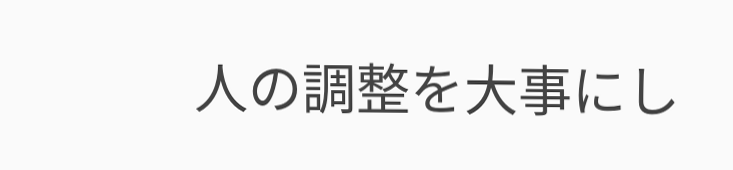人の調整を大事にし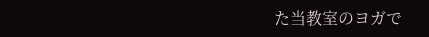た当教室のヨガで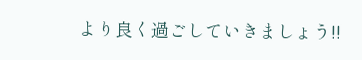より良く過ごしていきましょう!!